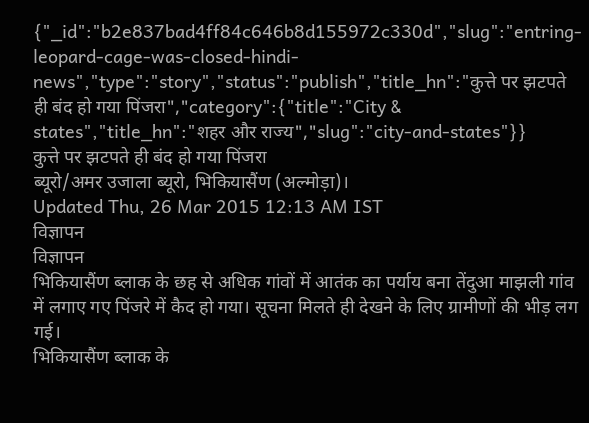{"_id":"b2e837bad4ff84c646b8d155972c330d","slug":"entring-leopard-cage-was-closed-hindi-news","type":"story","status":"publish","title_hn":"कुत्ते पर झटपते ही बंद हो गया पिंजरा","category":{"title":"City & states","title_hn":"शहर और राज्य","slug":"city-and-states"}}
कुत्ते पर झटपते ही बंद हो गया पिंजरा
ब्यूरो/अमर उजाला ब्यूरो, भिकियासैंण (अल्मोड़ा)।
Updated Thu, 26 Mar 2015 12:13 AM IST
विज्ञापन
विज्ञापन
भिकियासैंण ब्लाक के छह से अधिक गांवों में आतंक का पर्याय बना तेंदुआ माझली गांव में लगाए गए पिंजरे में कैद हो गया। सूचना मिलते ही देखने के लिए ग्रामीणों की भीड़ लग गई।
भिकियासैंण ब्लाक के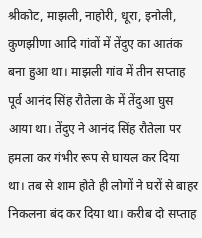श्रीकोट, माझली, नाहोरी, धूरा, इनोली, कुणझीणा आदि गांवों में तेंदुए का आतंक बना हुआ था। माझली गांव में तीन सप्ताह पूर्व आनंद सिंह रौतेला के में तेंदुआ घुस आया था। तेंदुए ने आनंद सिंह रौतेला पर हमला कर गंभीर रूप से घायल कर दिया था। तब से शाम होते ही लोगों ने घरों से बाहर निकलना बंद कर दिया था। करीब दो सप्ताह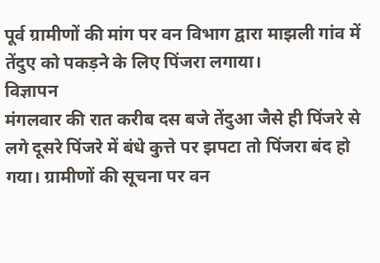पूर्व ग्रामीणों की मांग पर वन विभाग द्वारा माझली गांव में तेंदुए को पकड़ने के लिए पिंजरा लगाया।
विज्ञापन
मंगलवार की रात करीब दस बजे तेंदुआ जैसे ही पिंजरे से लगे दूसरे पिंजरे में बंधे कुत्ते पर झपटा तो पिंजरा बंद हो गया। ग्रामीणों की सूचना पर वन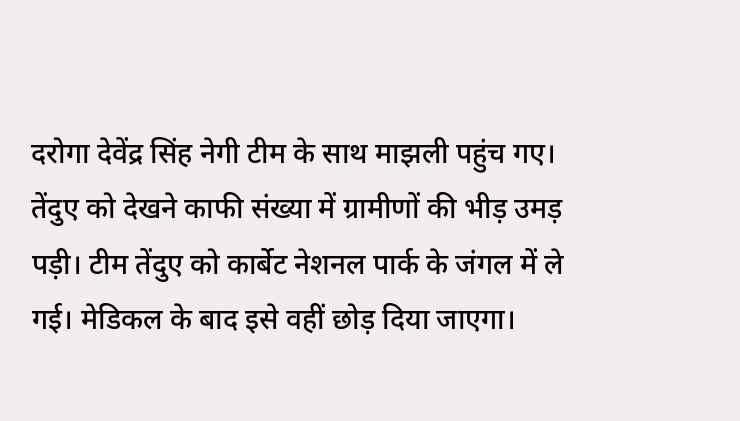दरोगा देवेंद्र सिंह नेगी टीम के साथ माझली पहुंच गए। तेंदुए को देखने काफी संख्या में ग्रामीणों की भीड़ उमड़ पड़ी। टीम तेंदुए को कार्बेट नेशनल पार्क के जंगल में ले गई। मेडिकल के बाद इसे वहीं छोड़ दिया जाएगा।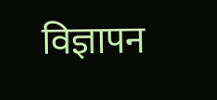विज्ञापन